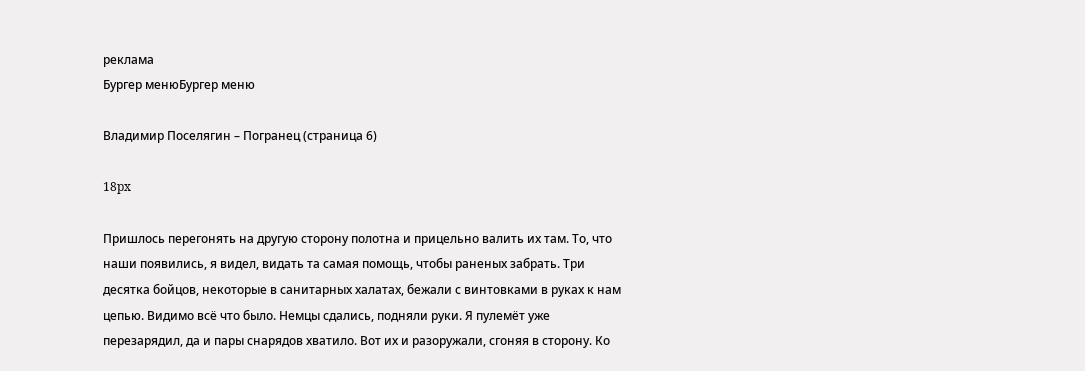реклама
Бургер менюБургер меню

Владимир Поселягин – Погранец (страница 6)

18px

Пришлось перегонять на другую сторону полотна и прицельно валить их там. То, что наши появились, я видел, видать та самая помощь, чтобы раненых забрать. Три десятка бойцов, некоторые в санитарных халатах, бежали с винтовками в руках к нам цепью. Видимо всё что было. Немцы сдались, подняли руки. Я пулемёт уже перезарядил, да и пары снарядов хватило. Вот их и разоружали, сгоняя в сторону. Ко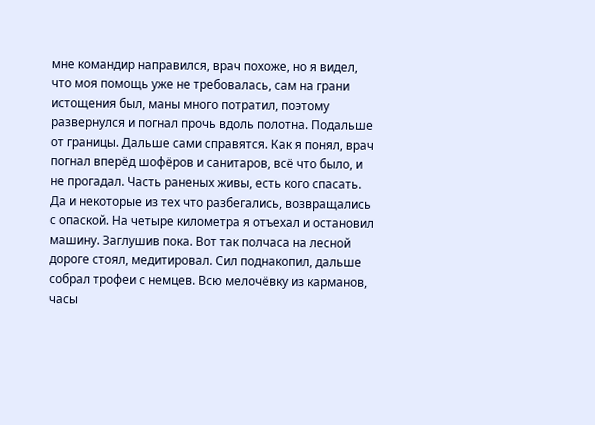мне командир направился, врач похоже, но я видел, что моя помощь уже не требовалась, сам на грани истощения был, маны много потратил, поэтому развернулся и погнал прочь вдоль полотна. Подальше от границы. Дальше сами справятся. Как я понял, врач погнал вперёд шофёров и санитаров, всё что было, и не прогадал. Часть раненых живы, есть кого спасать. Да и некоторые из тех что разбегались, возвращались с опаской. На четыре километра я отъехал и остановил машину. Заглушив пока. Вот так полчаса на лесной дороге стоял, медитировал. Сил поднакопил, дальше собрал трофеи с немцев. Всю мелочёвку из карманов, часы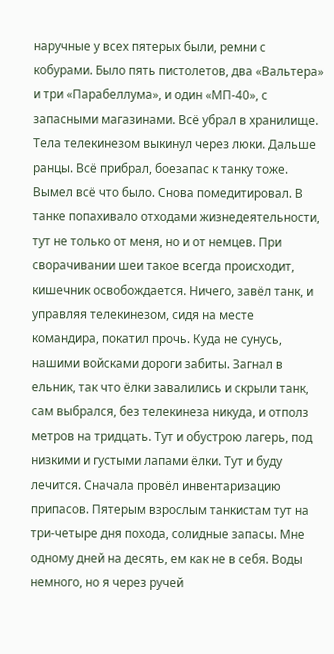наручные у всех пятерых были, ремни с кобурами. Было пять пистолетов, два «Вальтера» и три «Парабеллума», и один «МП-40», с запасными магазинами. Всё убрал в хранилище. Тела телекинезом выкинул через люки. Дальше ранцы. Всё прибрал, боезапас к танку тоже. Вымел всё что было. Снова помедитировал. В танке попахивало отходами жизнедеятельности, тут не только от меня, но и от немцев. При сворачивании шеи такое всегда происходит, кишечник освобождается. Ничего, завёл танк, и управляя телекинезом, сидя на месте командира, покатил прочь. Куда не сунусь, нашими войсками дороги забиты. Загнал в ельник, так что ёлки завалились и скрыли танк, сам выбрался, без телекинеза никуда, и отполз метров на тридцать. Тут и обустрою лагерь, под низкими и густыми лапами ёлки. Тут и буду лечится. Сначала провёл инвентаризацию припасов. Пятерым взрослым танкистам тут на три-четыре дня похода, солидные запасы. Мне одному дней на десять, ем как не в себя. Воды немного, но я через ручей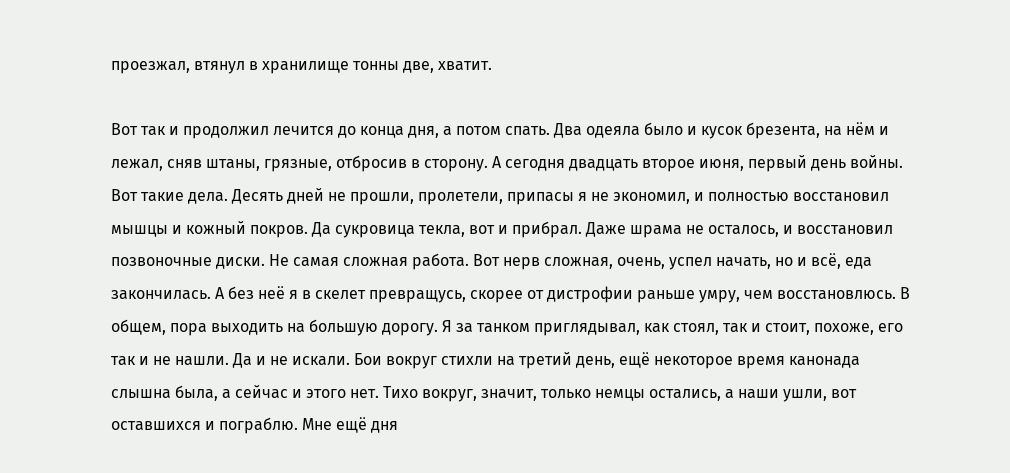проезжал, втянул в хранилище тонны две, хватит.

Вот так и продолжил лечится до конца дня, а потом спать. Два одеяла было и кусок брезента, на нём и лежал, сняв штаны, грязные, отбросив в сторону. А сегодня двадцать второе июня, первый день войны. Вот такие дела. Десять дней не прошли, пролетели, припасы я не экономил, и полностью восстановил мышцы и кожный покров. Да сукровица текла, вот и прибрал. Даже шрама не осталось, и восстановил позвоночные диски. Не самая сложная работа. Вот нерв сложная, очень, успел начать, но и всё, еда закончилась. А без неё я в скелет превращусь, скорее от дистрофии раньше умру, чем восстановлюсь. В общем, пора выходить на большую дорогу. Я за танком приглядывал, как стоял, так и стоит, похоже, его так и не нашли. Да и не искали. Бои вокруг стихли на третий день, ещё некоторое время канонада слышна была, а сейчас и этого нет. Тихо вокруг, значит, только немцы остались, а наши ушли, вот оставшихся и пограблю. Мне ещё дня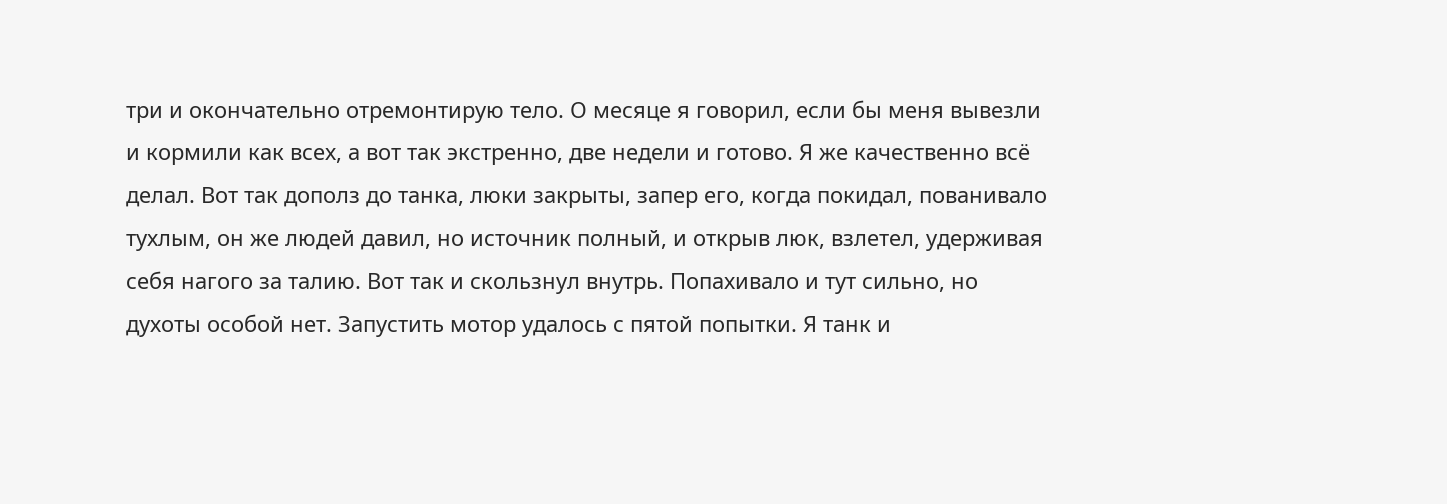три и окончательно отремонтирую тело. О месяце я говорил, если бы меня вывезли и кормили как всех, а вот так экстренно, две недели и готово. Я же качественно всё делал. Вот так дополз до танка, люки закрыты, запер его, когда покидал, пованивало тухлым, он же людей давил, но источник полный, и открыв люк, взлетел, удерживая себя нагого за талию. Вот так и скользнул внутрь. Попахивало и тут сильно, но духоты особой нет. Запустить мотор удалось с пятой попытки. Я танк и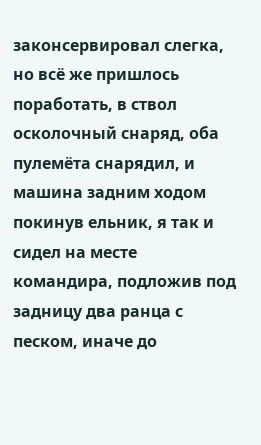законсервировал слегка, но всё же пришлось поработать, в ствол осколочный снаряд, оба пулемёта снарядил, и машина задним ходом покинув ельник, я так и сидел на месте командира, подложив под задницу два ранца с песком, иначе до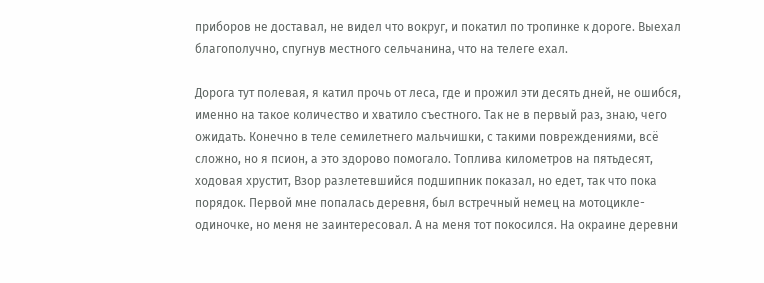приборов не доставал, не видел что вокруг, и покатил по тропинке к дороге. Выехал благополучно, спугнув местного сельчанина, что на телеге ехал.

Дорога тут полевая, я катил прочь от леса, где и прожил эти десять дней, не ошибся, именно на такое количество и хватило съестного. Так не в первый раз, знаю, чего ожидать. Конечно в теле семилетнего мальчишки, с такими повреждениями, всё сложно, но я псион, а это здорово помогало. Топлива километров на пятьдесят, ходовая хрустит, Взор разлетевшийся подшипник показал, но едет, так что пока порядок. Первой мне попалась деревня, был встречный немец на мотоцикле-одиночке, но меня не заинтересовал. А на меня тот покосился. На окраине деревни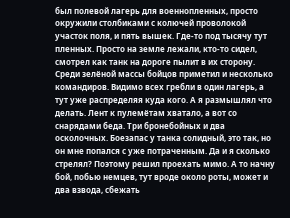был полевой лагерь для военнопленных, просто окружили столбиками с колючей проволокой участок поля, и пять вышек. Где-то под тысячу тут пленных. Просто на земле лежали, кто-то сидел, смотрел как танк на дороге пылит в их сторону. Среди зелёной массы бойцов приметил и несколько командиров. Видимо всех гребли в один лагерь, а тут уже распределяя куда кого. А я размышлял что делать. Лент к пулемётам хватало, а вот со снарядами беда. Три бронебойных и два осколочных. Боезапас у танка солидный, это так, но он мне попался с уже потраченным. Да и я сколько стрелял? Поэтому решил проехать мимо. А то начну бой, побью немцев, тут вроде около роты, может и два взвода, сбежать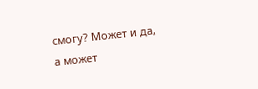смогу? Может и да, а может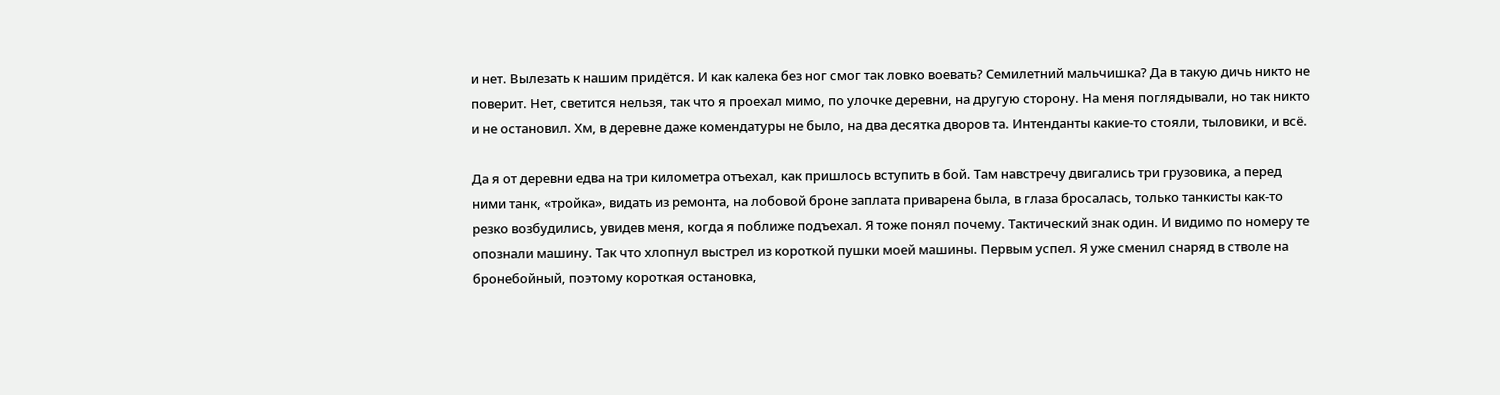и нет. Вылезать к нашим придётся. И как калека без ног смог так ловко воевать? Семилетний мальчишка? Да в такую дичь никто не поверит. Нет, светится нельзя, так что я проехал мимо, по улочке деревни, на другую сторону. На меня поглядывали, но так никто и не остановил. Хм, в деревне даже комендатуры не было, на два десятка дворов та. Интенданты какие-то стояли, тыловики, и всё.

Да я от деревни едва на три километра отъехал, как пришлось вступить в бой. Там навстречу двигались три грузовика, а перед ними танк, «тройка», видать из ремонта, на лобовой броне заплата приварена была, в глаза бросалась, только танкисты как-то резко возбудились, увидев меня, когда я поближе подъехал. Я тоже понял почему. Тактический знак один. И видимо по номеру те опознали машину. Так что хлопнул выстрел из короткой пушки моей машины. Первым успел. Я уже сменил снаряд в стволе на бронебойный, поэтому короткая остановка,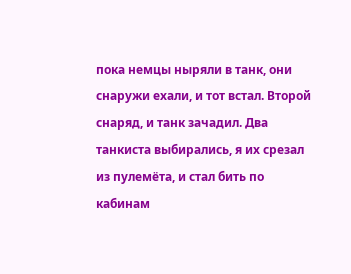пока немцы ныряли в танк, они снаружи ехали, и тот встал. Второй снаряд, и танк зачадил. Два танкиста выбирались, я их срезал из пулемёта, и стал бить по кабинам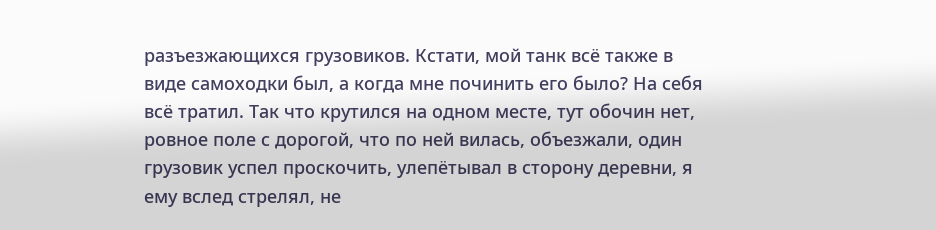разъезжающихся грузовиков. Кстати, мой танк всё также в виде самоходки был, а когда мне починить его было? На себя всё тратил. Так что крутился на одном месте, тут обочин нет, ровное поле с дорогой, что по ней вилась, объезжали, один грузовик успел проскочить, улепётывал в сторону деревни, я ему вслед стрелял, не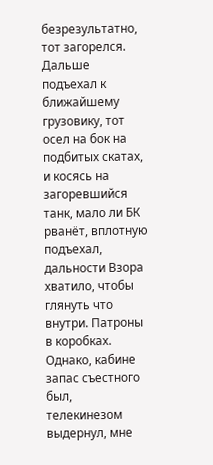безрезультатно, тот загорелся. Дальше подъехал к ближайшему грузовику, тот осел на бок на подбитых скатах, и косясь на загоревшийся танк, мало ли БК рванёт, вплотную подъехал, дальности Взора хватило, чтобы глянуть что внутри. Патроны в коробках. Однако, кабине запас съестного был, телекинезом выдернул, мне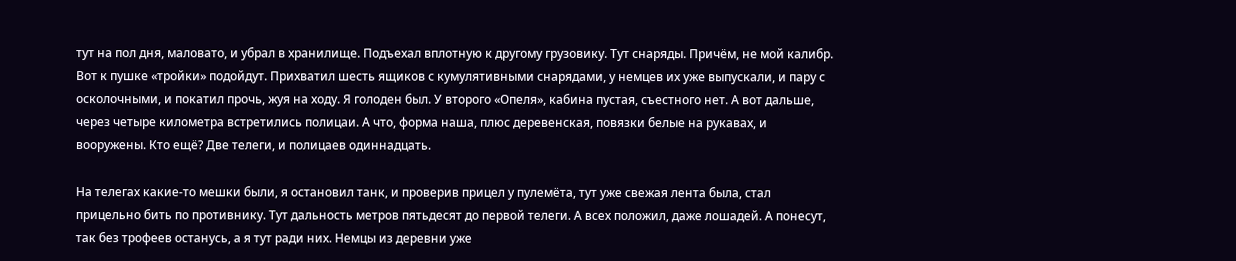тут на пол дня, маловато, и убрал в хранилище. Подъехал вплотную к другому грузовику. Тут снаряды. Причём, не мой калибр. Вот к пушке «тройки» подойдут. Прихватил шесть ящиков с кумулятивными снарядами, у немцев их уже выпускали, и пару с осколочными, и покатил прочь, жуя на ходу. Я голоден был. У второго «Опеля», кабина пустая, съестного нет. А вот дальше, через четыре километра встретились полицаи. А что, форма наша, плюс деревенская, повязки белые на рукавах, и вооружены. Кто ещё? Две телеги, и полицаев одиннадцать.

На телегах какие-то мешки были, я остановил танк, и проверив прицел у пулемёта, тут уже свежая лента была, стал прицельно бить по противнику. Тут дальность метров пятьдесят до первой телеги. А всех положил, даже лошадей. А понесут, так без трофеев останусь, а я тут ради них. Немцы из деревни уже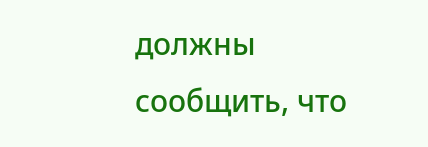должны сообщить, что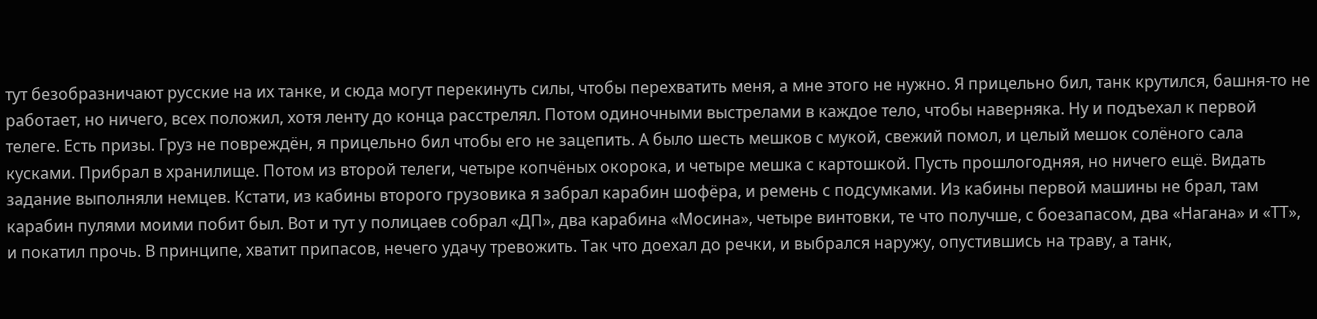тут безобразничают русские на их танке, и сюда могут перекинуть силы, чтобы перехватить меня, а мне этого не нужно. Я прицельно бил, танк крутился, башня-то не работает, но ничего, всех положил, хотя ленту до конца расстрелял. Потом одиночными выстрелами в каждое тело, чтобы наверняка. Ну и подъехал к первой телеге. Есть призы. Груз не повреждён, я прицельно бил чтобы его не зацепить. А было шесть мешков с мукой, свежий помол, и целый мешок солёного сала кусками. Прибрал в хранилище. Потом из второй телеги, четыре копчёных окорока, и четыре мешка с картошкой. Пусть прошлогодняя, но ничего ещё. Видать задание выполняли немцев. Кстати, из кабины второго грузовика я забрал карабин шофёра, и ремень с подсумками. Из кабины первой машины не брал, там карабин пулями моими побит был. Вот и тут у полицаев собрал «ДП», два карабина «Мосина», четыре винтовки, те что получше, с боезапасом, два «Нагана» и «ТТ», и покатил прочь. В принципе, хватит припасов, нечего удачу тревожить. Так что доехал до речки, и выбрался наружу, опустившись на траву, а танк,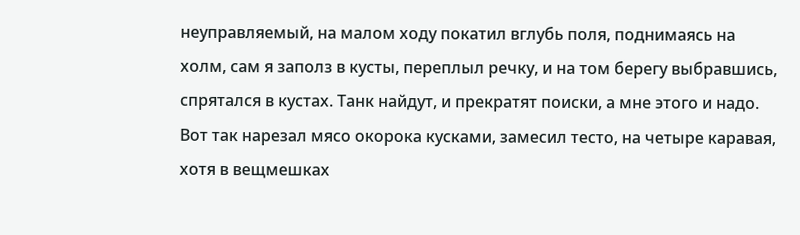неуправляемый, на малом ходу покатил вглубь поля, поднимаясь на холм, сам я заполз в кусты, переплыл речку, и на том берегу выбравшись, спрятался в кустах. Танк найдут, и прекратят поиски, а мне этого и надо. Вот так нарезал мясо окорока кусками, замесил тесто, на четыре каравая, хотя в вещмешках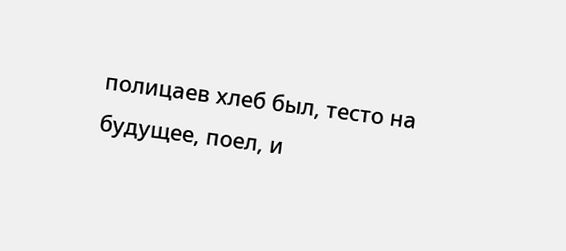полицаев хлеб был, тесто на будущее, поел, и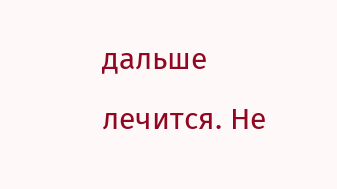дальше лечится. Не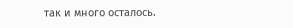так и много осталось.